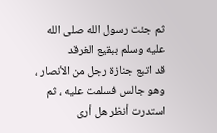ثم جئت رسول الله صلى الله عليه وسلم ببقيع الغرقد
قد اتبع جنازة رجل من الأنصار ، وهو جالس فسلمت عليه ، ثم
استدرت أنظر هل أرى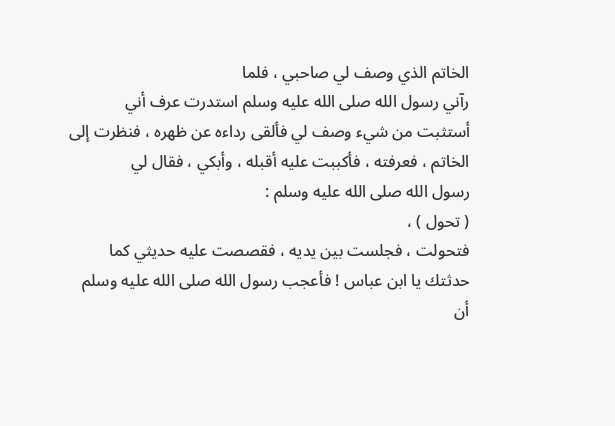الخاتم الذي وصف لي صاحبي ، فلما
رآني رسول الله صلى الله عليه وسلم استدرت عرف أني
أستثبت من شيء وصف لي فألقى رداءه عن ظهره ، فنظرت إلى
الخاتم ، فعرفته ، فأكببت عليه أقبله ، وأبكي ، فقال لي
رسول الله صلى الله عليه وسلم :
( تحول ) ،
فتحولت ، فجلست بين يديه ، فقصصت عليه حديثي كما
حدثتك يا ابن عباس ! فأعجب رسول الله صلى الله عليه وسلم
أن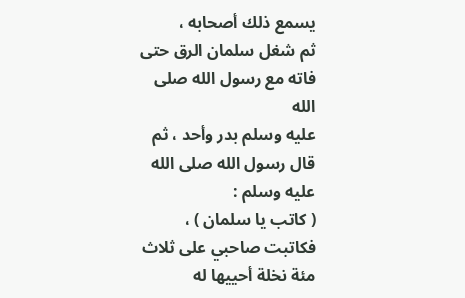يسمع ذلك أصحابه ،
ثم شغل سلمان الرق حتى فاته مع رسول الله صلى الله
عليه وسلم بدر وأحد ، ثم قال رسول الله صلى الله عليه وسلم :
( كاتب يا سلمان ) ،
فكاتبت صاحبي على ثلاث مئة نخلة أحييها له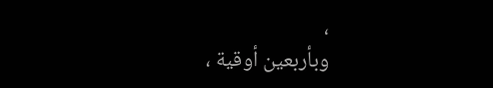،
وبأربعين أوقية ،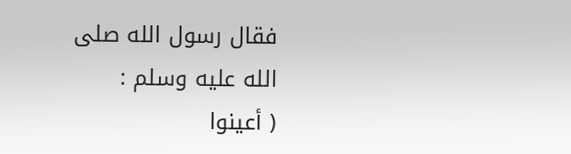فقال رسول الله صلى الله عليه وسلم :
( أعينوا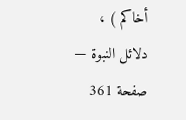أخاكم ) ،
دلائل النبوة — صفحة 361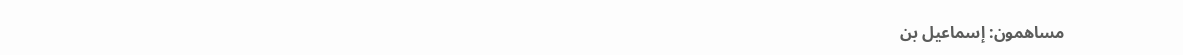مساهمون: إسماعيل بن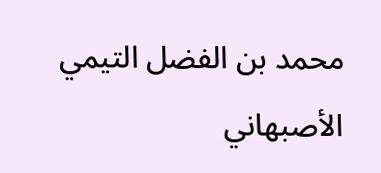محمد بن الفضل التيمي الأصبهاني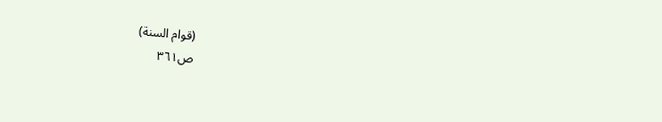(قوام السنة)
ص٣٦١